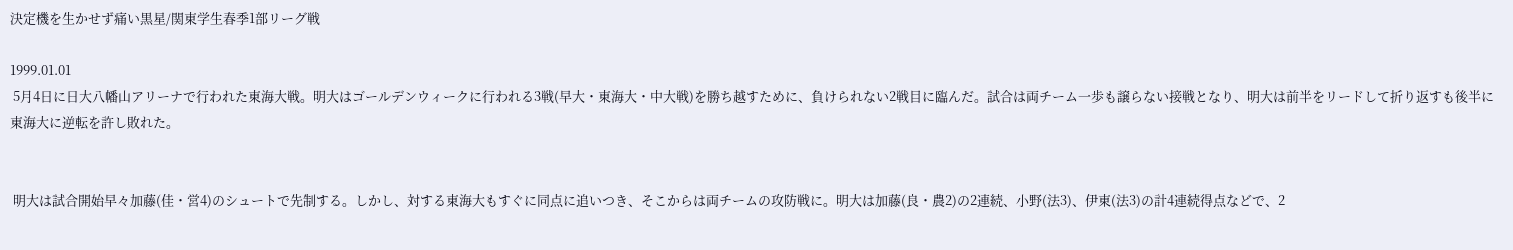決定機を生かせず痛い黒星/関東学生春季1部リーグ戦

1999.01.01
 5月4日に日大八幡山アリーナで行われた東海大戦。明大はゴールデンウィークに行われる3戦(早大・東海大・中大戦)を勝ち越すために、負けられない2戦目に臨んだ。試合は両チーム一歩も譲らない接戦となり、明大は前半をリードして折り返すも後半に東海大に逆転を許し敗れた。


 明大は試合開始早々加藤(佳・営4)のシュートで先制する。しかし、対する東海大もすぐに同点に追いつき、そこからは両チームの攻防戦に。明大は加藤(良・農2)の2連続、小野(法3)、伊東(法3)の計4連続得点などで、2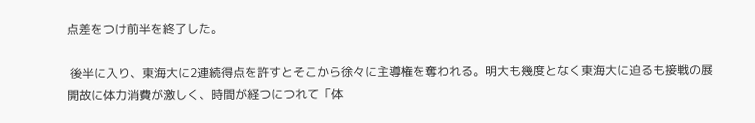点差をつけ前半を終了した。

 後半に入り、東海大に2連続得点を許すとそこから徐々に主導権を奪われる。明大も幾度となく東海大に迫るも接戦の展開故に体力消費が激しく、時間が経つにつれて「体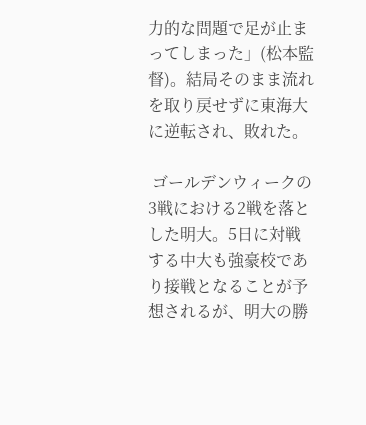力的な問題で足が止まってしまった」(松本監督)。結局そのまま流れを取り戻せずに東海大に逆転され、敗れた。

 ゴールデンウィークの3戦における2戦を落とした明大。5日に対戦する中大も強豪校であり接戦となることが予想されるが、明大の勝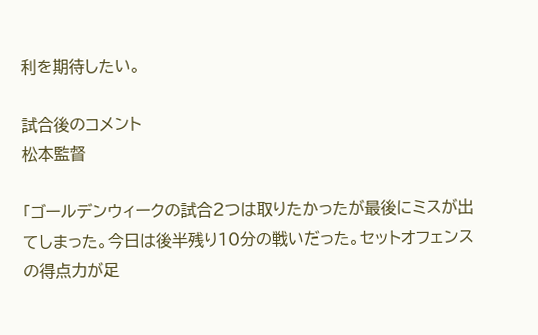利を期待したい。

試合後のコメント
松本監督

「ゴールデンウィークの試合2つは取りたかったが最後にミスが出てしまった。今日は後半残り10分の戦いだった。セットオフェンスの得点力が足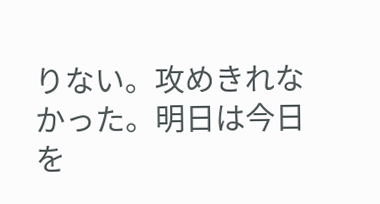りない。攻めきれなかった。明日は今日を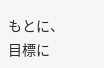もとに、目標に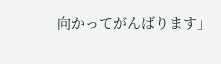向かってがんばります」